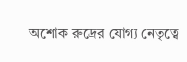অশোক রুদ্রের যোগ্য নেতৃত্বে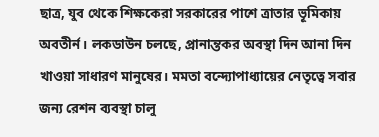ছাত্র, যুব থেকে শিক্ষকেরা সরকারের পাশে ত্রাতার ভূমিকায় অবতীর্ন। লকডাউন চলছে, প্রানান্তকর অবস্থা দিন আনা দিন খাওয়া সাধারণ মানুষের। মমতা বন্দ্যোপাধ্যায়ের নেতৃত্বে সবার জন্য রেশন ব্যবস্থা চালু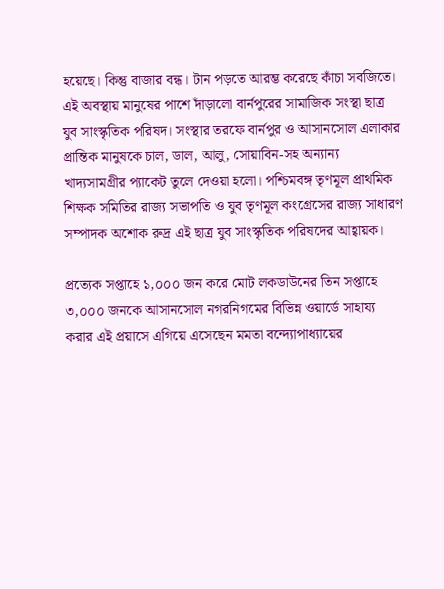হয়েছে। কিন্তু বাজার বন্ধ। টান পড়তে আরম্ভ করেছে কাঁচা সবজিতে। এই অবস্থায় মানুষের পাশে দাঁড়ালো বার্নপুরের সামাজিক সংস্থা ছাত্র যুব সাংস্কৃতিক পরিষদ। সংস্থার তরফে বার্নপুর ও আসানসোল এলাকার প্রান্তিক মানুষকে চাল, ডাল, আলু, সোয়াবিন-সহ অন্যান্য খাদ্যসামগ্রীর প্যাকেট তুলে দেওয়া হলো। পশ্চিমবঙ্গ তৃণমূল প্রাথমিক শিক্ষক সমিতির রাজ্য সভাপতি ও যুব তৃণমূল কংগ্রেসের রাজ্য সাধারণ সম্পাদক অশোক রুদ্র এই ছাত্র যুব সাংস্কৃতিক পরিষদের আহ্বায়ক।

প্রত্যেক সপ্তাহে ১,০০০ জন করে মোট লকডাউনের তিন সপ্তাহে ৩,০০০ জনকে আসানসোল নগরনিগমের বিভিন্ন ওয়ার্ডে সাহায্য করার এই প্রয়াসে এগিয়ে এসেছেন মমতা বন্দ্যোপাধ্যায়ের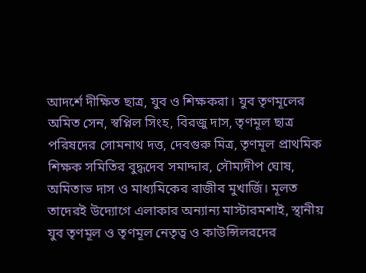আদর্শে দীক্ষিত ছাত্র, যুব ও শিক্ষকরা। যুব তৃণমূলের অমিত সেন, স্বপ্নিল সিংহ, বিরজু দাস, তৃণমূল ছাত্র পরিষদের সোমনাথ দত্ত, দেবগুরু মিত্র, তৃণমূল প্রাথমিক শিক্ষক সমিতির বুদ্ধদেব সমাদ্দার, সৌম্যদীপ ঘোষ, অমিতাভ দাস ও মাধ্যমিকের রাজীব মুখার্জি। মূলত তাদেরই উদ্যোগে এলাকার অন্যান্য মাস্টারমশাই, স্থানীয় যুব তৃণমূল ও তৃণমূল নেতৃত্ব ও কাউন্সিলরদের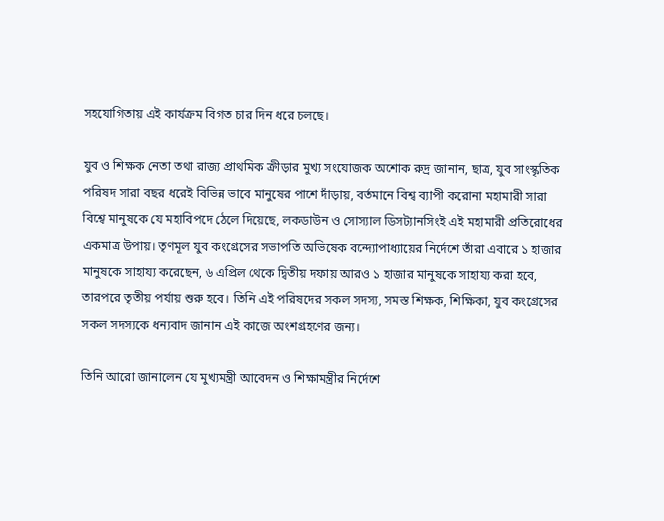সহযোগিতায় এই কার্যক্রম বিগত চার দিন ধরে চলছে।

যুব ও শিক্ষক নেতা তথা রাজ্য প্রাথমিক ক্রীড়ার মুখ্য সংযোজক অশোক রুদ্র জানান, ছাত্র, যুব সাংস্কৃতিক পরিষদ সারা বছর ধরেই বিভিন্ন ভাবে মানুষের পাশে দাঁড়ায়, বর্তমানে বিশ্ব ব্যাপী করোনা মহামারী সারা বিশ্বে মানুষকে যে মহাবিপদে ঠেলে দিয়েছে, লকডাউন ও সোস্যাল ডিসট্যানসিংই এই মহামারী প্রতিরোধের একমাত্র উপায়। তৃণমূল যুব কংগ্রেসের সভাপতি অভিষেক বন্দ্যোপাধ্যায়ের নির্দেশে তাঁরা এবারে ১ হাজার মানুষকে সাহায্য করেছেন, ৬ এপ্রিল থেকে দ্বিতীয় দফায় আরও ১ হাজার মানুষকে সাহায্য করা হবে, তারপরে তৃতীয় পর্যায় শুরু হবে। তিনি এই পরিষদের সকল সদস্য, সমস্ত শিক্ষক, শিক্ষিকা, যুব কংগ্রেসের সকল সদস্যকে ধন্যবাদ জানান এই কাজে অংশগ্রহণের জন্য।

তিনি আরো জানালেন যে মুখ্যমন্ত্রী আবেদন ও শিক্ষামন্ত্রীর নির্দেশে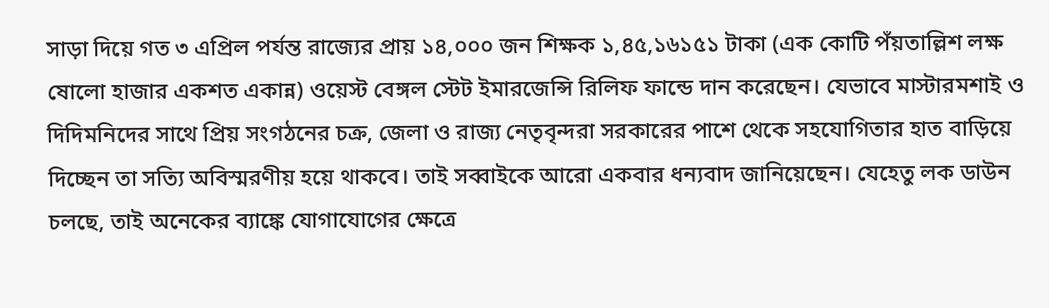সাড়া দিয়ে গত ৩ এপ্রিল পর্যন্ত রাজ্যের প্রায় ১৪,০০০ জন শিক্ষক ১,৪৫,১৬১৫১ টাকা (এক কোটি পঁয়তাল্লিশ লক্ষ ষোলো হাজার একশত একান্ন) ওয়েস্ট বেঙ্গল স্টেট ইমারজেন্সি রিলিফ ফান্ডে দান করেছেন। যেভাবে মাস্টারমশাই ও দিদিমনিদের সাথে প্রিয় সংগঠনের চক্র, জেলা ও রাজ্য নেতৃবৃন্দরা সরকারের পাশে থেকে সহযোগিতার হাত বাড়িয়ে দিচ্ছেন তা সত্যি অবিস্মরণীয় হয়ে থাকবে। তাই সব্বাইকে আরো একবার ধন্যবাদ জানিয়েছেন। যেহেতু লক ডাউন চলছে, তাই অনেকের ব্যাঙ্কে যোগাযোগের ক্ষেত্রে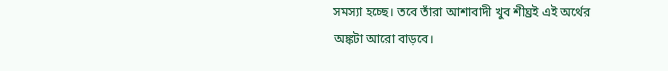সমস্যা হচ্ছে। তবে তাঁরা আশাবাদী খুব শীঘ্রই এই অর্থের অঙ্কটা আরো বাড়বে।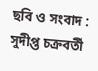ছবি ও সংবাদ : সুদীপ্ত চক্রবর্তী